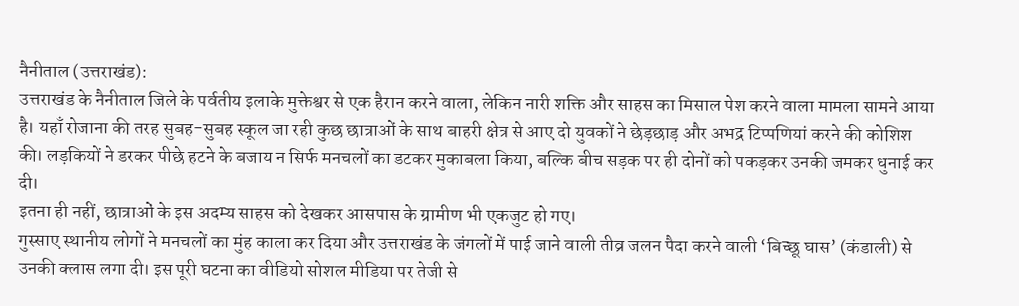नैनीताल (उत्तराखंड):
उत्तराखंड के नैनीताल जिले के पर्वतीय इलाके मुक्तेश्वर से एक हैरान करने वाला, लेकिन नारी शक्ति और साहस का मिसाल पेश करने वाला मामला सामने आया है। यहाँ रोजाना की तरह सुबह-सुबह स्कूल जा रही कुछ छात्राओं के साथ बाहरी क्षेत्र से आए दो युवकों ने छेड़छाड़ और अभद्र टिप्पणियां करने की कोशिश की। लड़कियों ने डरकर पीछे हटने के बजाय न सिर्फ मनचलों का डटकर मुकाबला किया, बल्कि बीच सड़क पर ही दोनों को पकड़कर उनकी जमकर धुनाई कर दी।
इतना ही नहीं, छात्राओं के इस अदम्य साहस को देखकर आसपास के ग्रामीण भी एकजुट हो गए।
गुस्साए स्थानीय लोगों ने मनचलों का मुंह काला कर दिया और उत्तराखंड के जंगलों में पाई जाने वाली तीव्र जलन पैदा करने वाली ‘बिच्छू घास’ (कंडाली) से उनकी क्लास लगा दी। इस पूरी घटना का वीडियो सोशल मीडिया पर तेजी से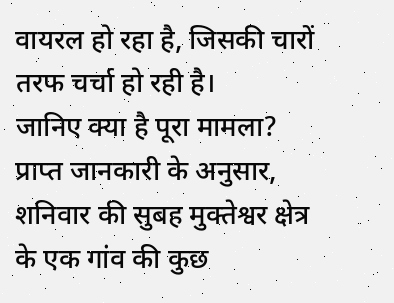वायरल हो रहा है, जिसकी चारों तरफ चर्चा हो रही है।
जानिए क्या है पूरा मामला?
प्राप्त जानकारी के अनुसार, शनिवार की सुबह मुक्तेश्वर क्षेत्र के एक गांव की कुछ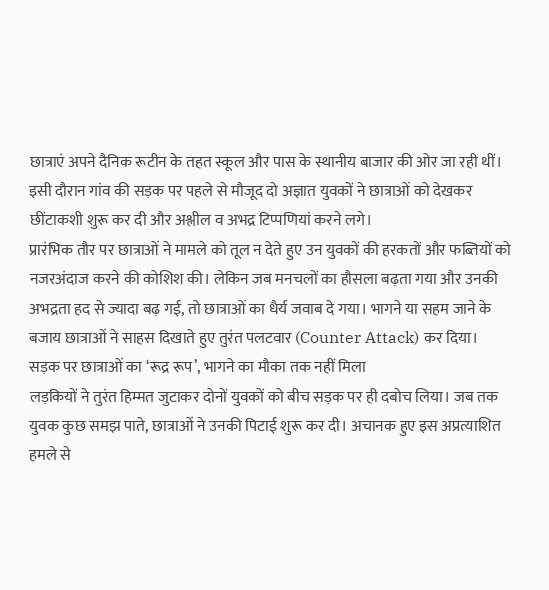छात्राएं अपने दैनिक रूटीन के तहत स्कूल और पास के स्थानीय बाजार की ओर जा रही थीं। इसी दौरान गांव की सड़क पर पहले से मौजूद दो अज्ञात युवकों ने छात्राओं को देखकर छींटाकशी शुरू कर दी और अश्लील व अभद्र टिप्पणियां करने लगे।
प्रारंभिक तौर पर छात्राओं ने मामले को तूल न देते हुए उन युवकों की हरकतों और फब्तियों को नजरअंदाज करने की कोशिश की। लेकिन जब मनचलों का हौसला बढ़ता गया और उनकी अभद्रता हद से ज्यादा बढ़ गई, तो छात्राओं का धैर्य जवाब दे गया। भागने या सहम जाने के बजाय छात्राओं ने साहस दिखाते हुए तुरंत पलटवार (Counter Attack) कर दिया।
सड़क पर छात्राओं का ‘रूद्र रूप’, भागने का मौका तक नहीं मिला
लड़कियों ने तुरंत हिम्मत जुटाकर दोनों युवकों को बीच सड़क पर ही दबोच लिया। जब तक युवक कुछ समझ पाते, छात्राओं ने उनकी पिटाई शुरू कर दी। अचानक हुए इस अप्रत्याशित हमले से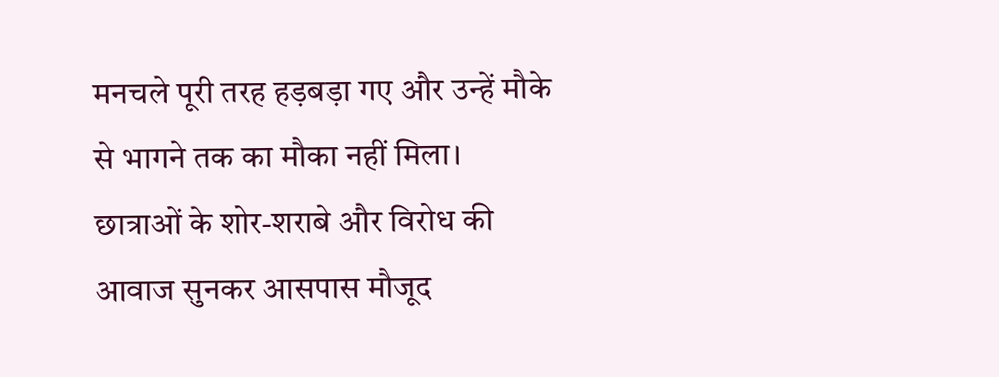मनचले पूरी तरह हड़बड़ा गए और उन्हें मौके से भागने तक का मौका नहीं मिला।
छात्राओं के शोर-शराबे और विरोध की आवाज सुनकर आसपास मौजूद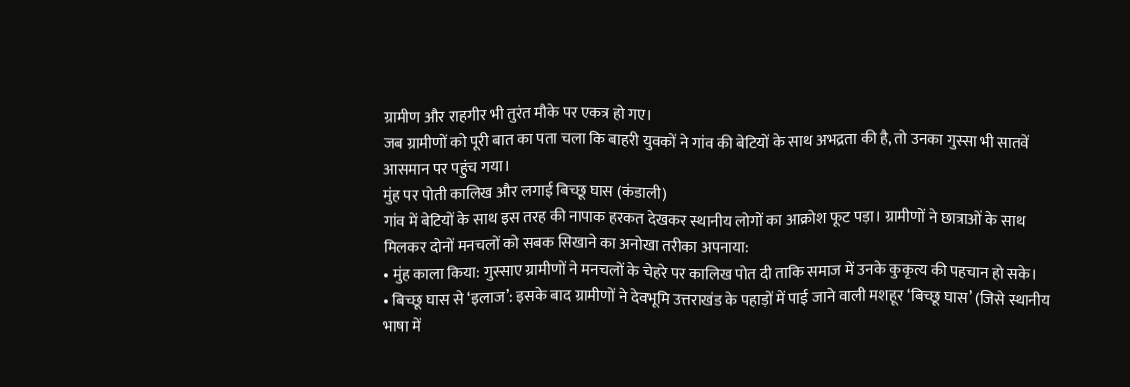ग्रामीण और राहगीर भी तुरंत मौके पर एकत्र हो गए।
जब ग्रामीणों को पूरी बात का पता चला कि बाहरी युवकों ने गांव की बेटियों के साथ अभद्रता की है, तो उनका गुस्सा भी सातवें आसमान पर पहुंच गया।
मुंह पर पोती कालिख और लगाई बिच्छू घास (कंडाली)
गांव में बेटियों के साथ इस तरह की नापाक हरकत देखकर स्थानीय लोगों का आक्रोश फूट पड़ा। ग्रामीणों ने छात्राओं के साथ मिलकर दोनों मनचलों को सबक सिखाने का अनोखा तरीका अपनाया:
• मुंह काला किया: गुस्साए ग्रामीणों ने मनचलों के चेहरे पर कालिख पोत दी ताकि समाज में उनके कुकृत्य की पहचान हो सके।
• बिच्छू घास से ‘इलाज’: इसके बाद ग्रामीणों ने देवभूमि उत्तराखंड के पहाड़ों में पाई जाने वाली मशहूर ‘बिच्छू घास’ (जिसे स्थानीय भाषा में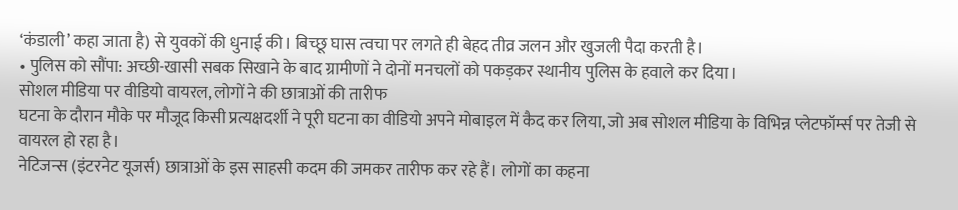‘कंडाली’ कहा जाता है) से युवकों की धुनाई की। बिच्छू घास त्वचा पर लगते ही बेहद तीव्र जलन और खुजली पैदा करती है।
• पुलिस को सौंपा: अच्छी-खासी सबक सिखाने के बाद ग्रामीणों ने दोनों मनचलों को पकड़कर स्थानीय पुलिस के हवाले कर दिया।
सोशल मीडिया पर वीडियो वायरल, लोगों ने की छात्राओं की तारीफ
घटना के दौरान मौके पर मौजूद किसी प्रत्यक्षदर्शी ने पूरी घटना का वीडियो अपने मोबाइल में कैद कर लिया, जो अब सोशल मीडिया के विभिन्न प्लेटफॉर्म्स पर तेजी से वायरल हो रहा है।
नेटिजन्स (इंटरनेट यूजर्स) छात्राओं के इस साहसी कदम की जमकर तारीफ कर रहे हैं। लोगों का कहना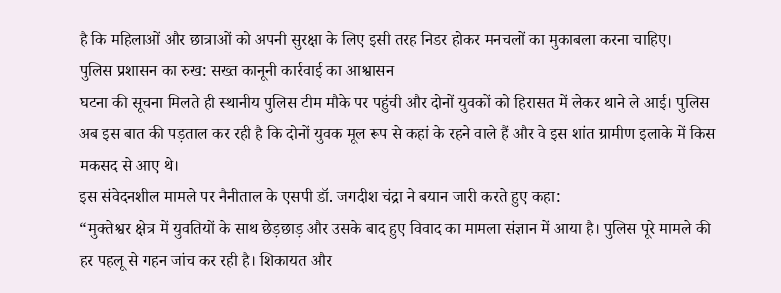है कि महिलाओं और छात्राओं को अपनी सुरक्षा के लिए इसी तरह निडर होकर मनचलों का मुकाबला करना चाहिए।
पुलिस प्रशासन का रुख: सख्त कानूनी कार्रवाई का आश्वासन
घटना की सूचना मिलते ही स्थानीय पुलिस टीम मौके पर पहुंची और दोनों युवकों को हिरासत में लेकर थाने ले आई। पुलिस अब इस बात की पड़ताल कर रही है कि दोनों युवक मूल रूप से कहां के रहने वाले हैं और वे इस शांत ग्रामीण इलाके में किस मकसद से आए थे।
इस संवेदनशील मामले पर नैनीताल के एसपी डॉ. जगदीश चंद्रा ने बयान जारी करते हुए कहा:
“मुक्तेश्वर क्षेत्र में युवतियों के साथ छेड़छाड़ और उसके बाद हुए विवाद का मामला संज्ञान में आया है। पुलिस पूरे मामले की हर पहलू से गहन जांच कर रही है। शिकायत और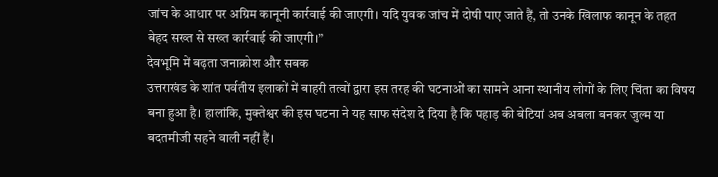जांच के आधार पर अग्रिम कानूनी कार्रवाई की जाएगी। यदि युवक जांच में दोषी पाए जाते हैं, तो उनके खिलाफ कानून के तहत बेहद सख्त से सख्त कार्रवाई की जाएगी।”
देवभूमि में बढ़ता जनाक्रोश और सबक
उत्तराखंड के शांत पर्वतीय इलाकों में बाहरी तत्वों द्वारा इस तरह की घटनाओं का सामने आना स्थानीय लोगों के लिए चिंता का विषय बना हुआ है। हालांकि, मुक्तेश्वर की इस घटना ने यह साफ संदेश दे दिया है कि पहाड़ की बेटियां अब अबला बनकर जुल्म या बदतमीजी सहने वाली नहीं हैं।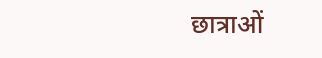छात्राओं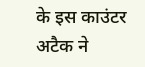के इस काउंटर अटैक ने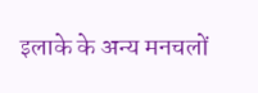इलाके के अन्य मनचलों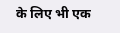के लिए भी एक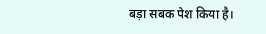बड़ा सबक पेश किया है।